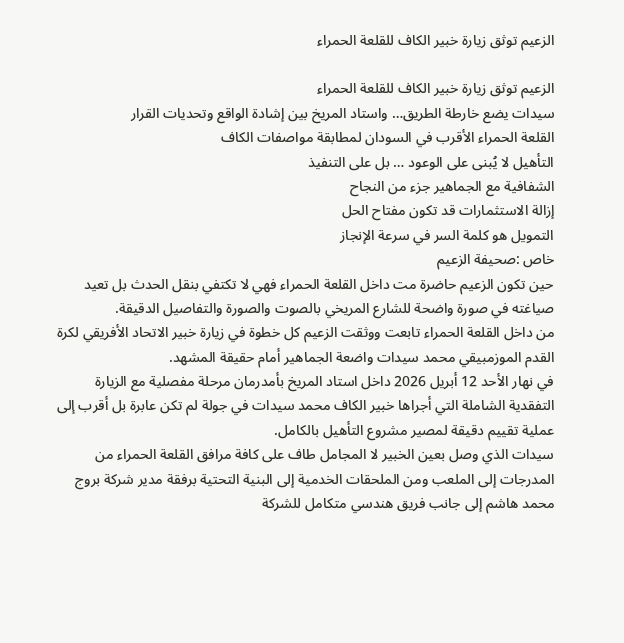الزعيم توثق زيارة خبير الكاف للقلعة الحمراء

الزعيم توثق زيارة خبير الكاف للقلعة الحمراء
سيدات يضع خارطة الطريق… واستاد المريخ بين إشادة الواقع وتحديات القرار
القلعة الحمراء الأقرب في السودان لمطابقة مواصفات الكاف
التأهيل لا يُبنى على الوعود … بل على التنفيذ
الشفافية مع الجماهير جزء من النجاح
إزالة الاستثمارات قد تكون مفتاح الحل
التمويل هو كلمة السر في سرعة الإنجاز
خاص :صحيفة الزعيم
حين تكون الزعيم حاضرة مت داخل القلعة الحمراء فهي لا تكتفي بنقل الحدث بل تعيد صياغته في صورة واضحة للشارع المريخي بالصوت والصورة والتفاصيل الدقيقة.
من داخل القلعة الحمراء تابعت ووثقت الزعيم كل خطوة في زيارة خبير الاتحاد الأفريقي لكرة القدم الموزمبيقي محمد سيدات واضعة الجماهير أمام حقيقة المشهد.
في نهار الأحد 12 أبريل 2026 داخل استاد المريخ بأمدرمان مرحلة مفصلية مع الزيارة التفقدية الشاملة التي أجراها خبير الكاف محمد سيدات في جولة لم تكن عابرة بل أقرب إلى عملية تقييم دقيقة لمصير مشروع التأهيل بالكامل.
سيدات الذي وصل بعين الخبير لا المجامل طاف على كافة مرافق القلعة الحمراء من المدرجات إلى الملعب ومن الملحقات الخدمية إلى البنية التحتية برفقة مدير شركة بروج محمد هاشم إلى جانب فريق هندسي متكامل للشركة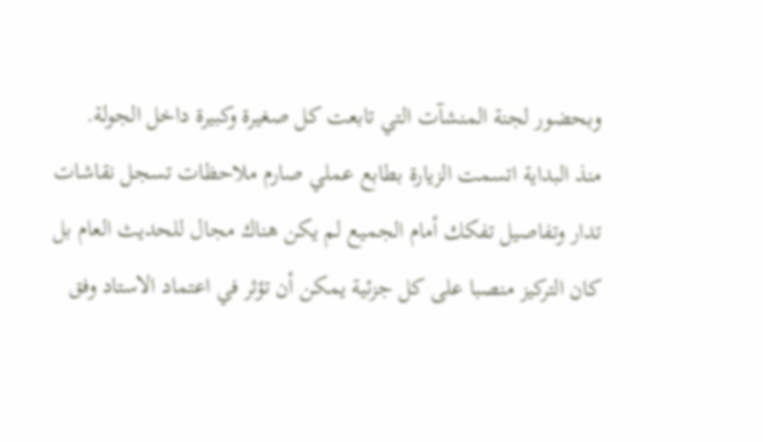وبحضور لجنة المنشآت التي تابعت كل صغيرة وكبيرة داخل الجولة.
منذ البداية اتسمت الزيارة بطابع عملي صارم ملاحظات تسجل نقاشات تدار وتفاصيل تفكك أمام الجميع لم يكن هناك مجال للحديث العام بل كان التركيز منصبا على كل جزئية يمكن أن تؤثر في اعتماد الاستاد وفق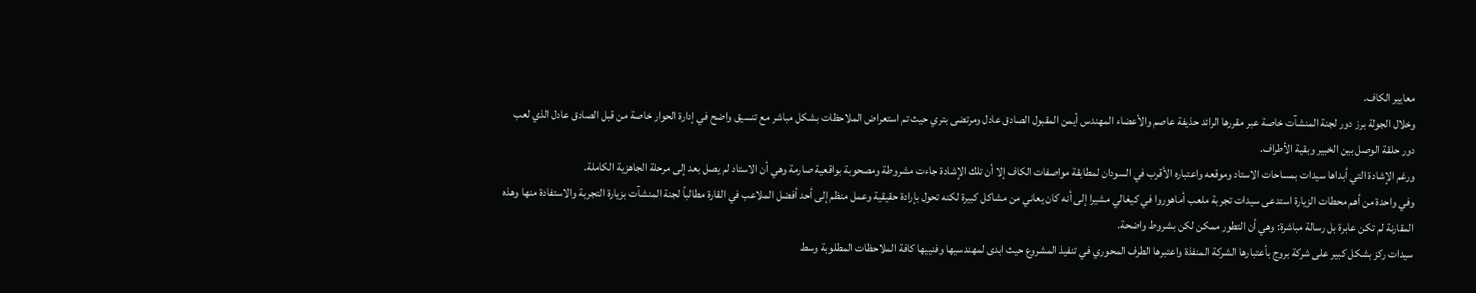معايير الكاف.
وخلال الجولة برز دور لجنة المنشآت خاصة عبر مقررها الرائد حذيفة عاصم والأعضاء المهندس أيمن المقبول الصادق عادل ومرتضى بتري حيث تم استعراض الملاحظات بشكل مباشر مع تنسيق واضح في إدارة الحوار خاصة من قبل الصادق عادل الذي لعب دور حلقة الوصل بين الخبير وبقية الأطراف.
ورغم الإشادة التي أبداها سيدات بمساحات الاستاد وموقعه واعتباره الأقرب في السودان لمطابقة مواصفات الكاف إلا أن تلك الإشادة جاءت مشروطة ومصحوبة بواقعية صارمة وهي أن الاستاد لم يصل بعد إلى مرحلة الجاهزية الكاملة.
وفي واحدة من أهم محطات الزيارة استدعى سيدات تجربة ملعب أماهوروا في كيغالي مشيرا إلى أنه كان يعاني من مشاكل كبيرة لكنه تحول بإرادة حقيقية وعمل منظم إلى أحد أفضل الملاعب في القارة مطالباً لجنة المنشآت بزيارة التجربة والاستفادة منها وهذه المقارنة لم تكن عابرة بل رسالة مباشرة: وهي أن التطور ممكن لكن بشروط واضحة.
سيدات ركز بشكل كبير على شركة بروج بأعتبارها الشركة المنفذة واعتبرها الطرف المحوري في تنفيذ المشروع حيث ابدى لمهندسيها وفنييها كافة الملاحظات المطلوبة وسط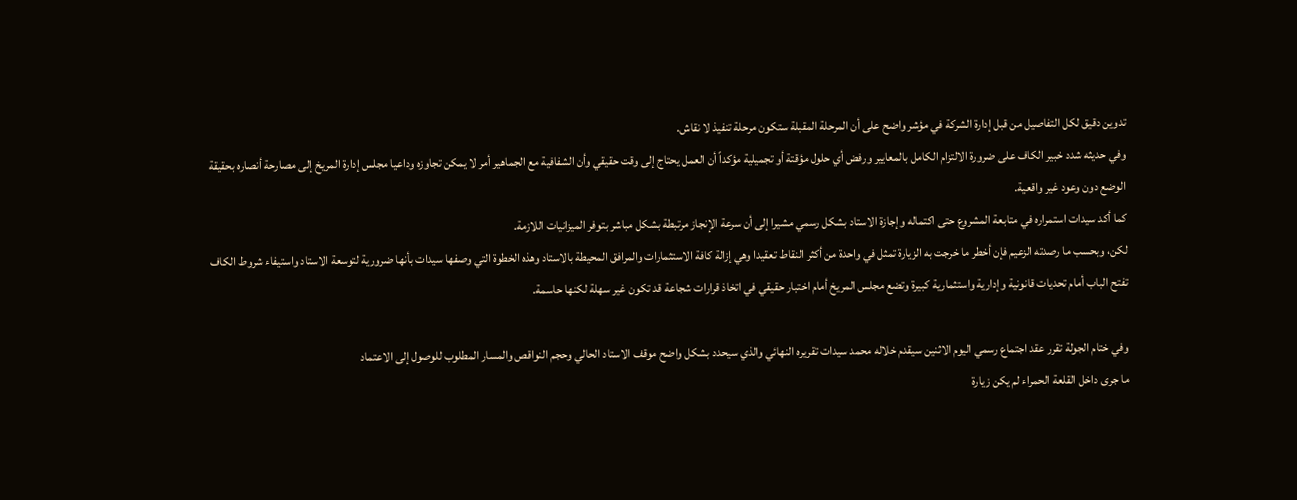تدوين دقيق لكل التفاصيل من قبل إدارة الشركة في مؤشر واضح على أن المرحلة المقبلة ستكون مرحلة تنفيذ لا نقاش.
وفي حديثه شدد خبير الكاف على ضرورة الالتزام الكامل بالمعايير ورفض أي حلول مؤقتة أو تجميلية مؤكداً أن العمل يحتاج إلى وقت حقيقي وأن الشفافية مع الجماهير أمر لا يمكن تجاوزه وداعيا مجلس إدارة المريخ إلى مصارحة أنصاره بحقيقة الوضع دون وعود غير واقعية.
كما أكد سيدات استمراره في متابعة المشروع حتى اكتماله وإجازة الاستاد بشكل رسمي مشيرا إلى أن سرعة الإنجاز مرتبطة بشكل مباشر بتوفر الميزانيات اللازمة.
لكن، وبحسب ما رصدته الزعيم فإن أخطر ما خرجت به الزيارة تمثل في واحدة من أكثر النقاط تعقيدا وهي إزالة كافة الاستثمارات والمرافق المحيطة بالاستاد وهذه الخطوة التي وصفها سيدات بأنها ضرورية لتوسعة الاستاد واستيفاء شروط الكاف تفتح الباب أمام تحديات قانونية وإدارية واستثمارية كبيرة وتضع مجلس المريخ أمام اختبار حقيقي في اتخاذ قرارات شجاعة قد تكون غير سهلة لكنها حاسمة.

وفي ختام الجولة تقرر عقد اجتماع رسمي اليوم الاثنين سيقدم خلاله محمد سيدات تقريره النهائي والذي سيحدد بشكل واضح موقف الاستاد الحالي وحجم النواقص والمسار المطلوب للوصول إلى الاعتماد
ما جرى داخل القلعة الحمراء لم يكن زيارة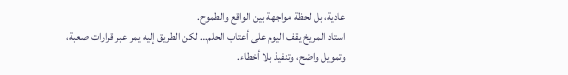عادية، بل لحظة مواجهة بين الواقع والطموح.
استاد المريخ يقف اليوم على أعتاب الحلم… لكن الطريق إليه يمر عبر قرارات صعبة، وتمويل واضح، وتنفيذ بلا أخطاء.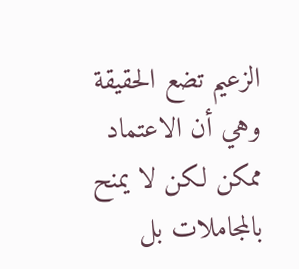الزعيم تضع الحقيقة وهي أن الاعتماد ممكن لكن لا يمنح بالمجاملات بل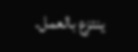ينتزع بالعمل.